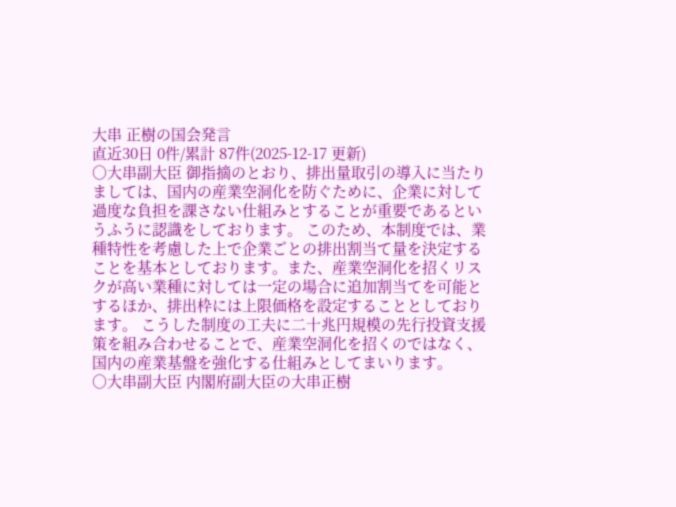大串 正樹の国会発言
直近30日 0件/累計 87件(2025-12-17 更新)
○大串副大臣 御指摘のとおり、排出量取引の導入に当たりましては、国内の産業空洞化を防ぐために、企業に対して過度な負担を課さない仕組みとすることが重要であるというふうに認識をしております。 このため、本制度では、業種特性を考慮した上で企業ごとの排出割当て量を決定することを基本としております。また、産業空洞化を招くリスクが高い業種に対しては一定の場合に追加割当てを可能とするほか、排出枠には上限価格を設定することとしております。 こうした制度の工夫に二十兆円規模の先行投資支援策を組み合わせることで、産業空洞化を招くのではなく、国内の産業基盤を強化する仕組みとしてまいります。
○大串副大臣 内閣府副大臣の大串正樹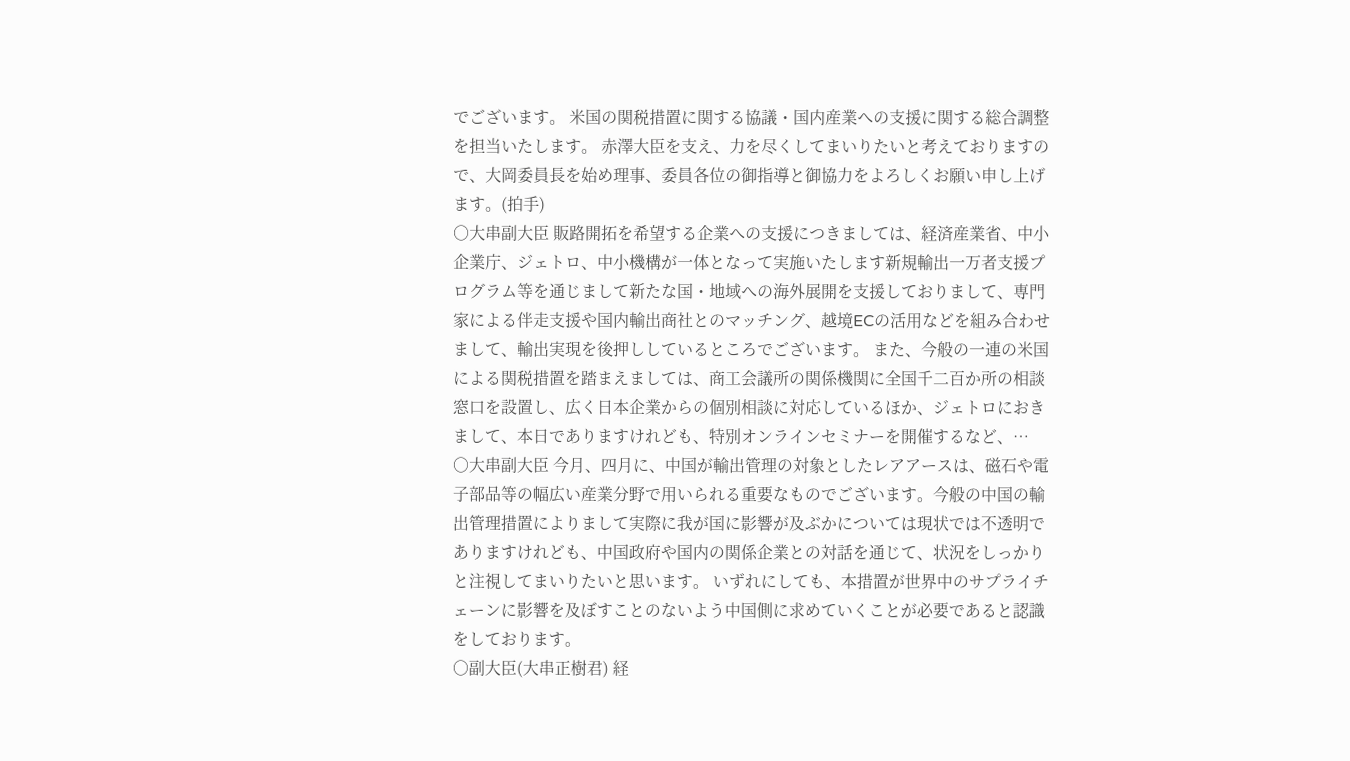でございます。 米国の関税措置に関する協議・国内産業への支援に関する総合調整を担当いたします。 赤澤大臣を支え、力を尽くしてまいりたいと考えておりますので、大岡委員長を始め理事、委員各位の御指導と御協力をよろしくお願い申し上げます。(拍手)
○大串副大臣 販路開拓を希望する企業への支援につきましては、経済産業省、中小企業庁、ジェトロ、中小機構が一体となって実施いたします新規輸出一万者支援プログラム等を通じまして新たな国・地域への海外展開を支援しておりまして、専門家による伴走支援や国内輸出商社とのマッチング、越境ECの活用などを組み合わせまして、輸出実現を後押ししているところでございます。 また、今般の一連の米国による関税措置を踏まえましては、商工会議所の関係機関に全国千二百か所の相談窓口を設置し、広く日本企業からの個別相談に対応しているほか、ジェトロにおきまして、本日でありますけれども、特別オンラインセミナーを開催するなど、…
○大串副大臣 今月、四月に、中国が輸出管理の対象としたレアアースは、磁石や電子部品等の幅広い産業分野で用いられる重要なものでございます。今般の中国の輸出管理措置によりまして実際に我が国に影響が及ぶかについては現状では不透明でありますけれども、中国政府や国内の関係企業との対話を通じて、状況をしっかりと注視してまいりたいと思います。 いずれにしても、本措置が世界中のサプライチェーンに影響を及ぼすことのないよう中国側に求めていくことが必要であると認識をしております。
○副大臣(大串正樹君) 経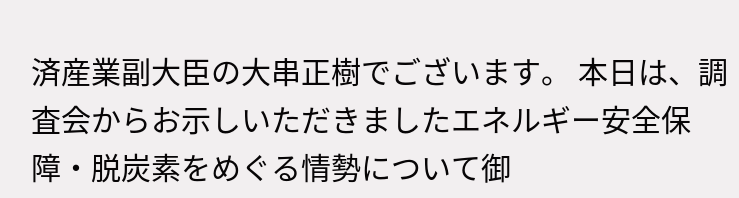済産業副大臣の大串正樹でございます。 本日は、調査会からお示しいただきましたエネルギー安全保障・脱炭素をめぐる情勢について御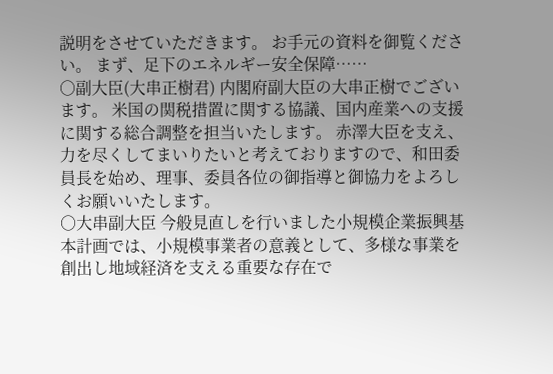説明をさせていただきます。 お手元の資料を御覧ください。 まず、足下のエネルギー安全保障……
○副大臣(大串正樹君) 内閣府副大臣の大串正樹でございます。 米国の関税措置に関する協議、国内産業への支援に関する総合調整を担当いたします。 赤澤大臣を支え、力を尽くしてまいりたいと考えておりますので、和田委員長を始め、理事、委員各位の御指導と御協力をよろしくお願いいたします。
○大串副大臣 今般見直しを行いました小規模企業振興基本計画では、小規模事業者の意義として、多様な事業を創出し地域経済を支える重要な存在で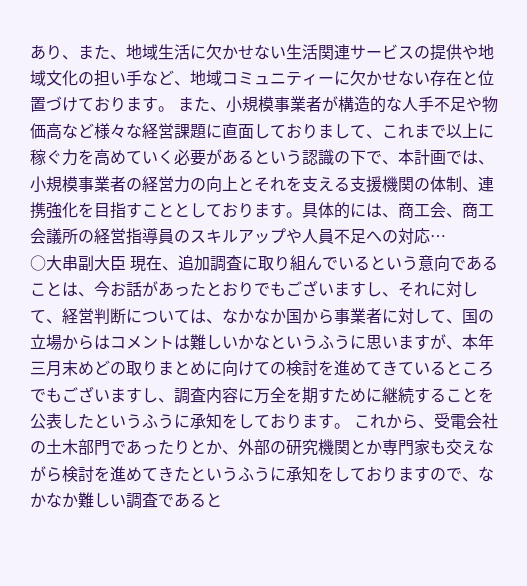あり、また、地域生活に欠かせない生活関連サービスの提供や地域文化の担い手など、地域コミュニティーに欠かせない存在と位置づけております。 また、小規模事業者が構造的な人手不足や物価高など様々な経営課題に直面しておりまして、これまで以上に稼ぐ力を高めていく必要があるという認識の下で、本計画では、小規模事業者の経営力の向上とそれを支える支援機関の体制、連携強化を目指すこととしております。具体的には、商工会、商工会議所の経営指導員のスキルアップや人員不足への対応…
○大串副大臣 現在、追加調査に取り組んでいるという意向であることは、今お話があったとおりでもございますし、それに対して、経営判断については、なかなか国から事業者に対して、国の立場からはコメントは難しいかなというふうに思いますが、本年三月末めどの取りまとめに向けての検討を進めてきているところでもございますし、調査内容に万全を期すために継続することを公表したというふうに承知をしております。 これから、受電会社の土木部門であったりとか、外部の研究機関とか専門家も交えながら検討を進めてきたというふうに承知をしておりますので、なかなか難しい調査であると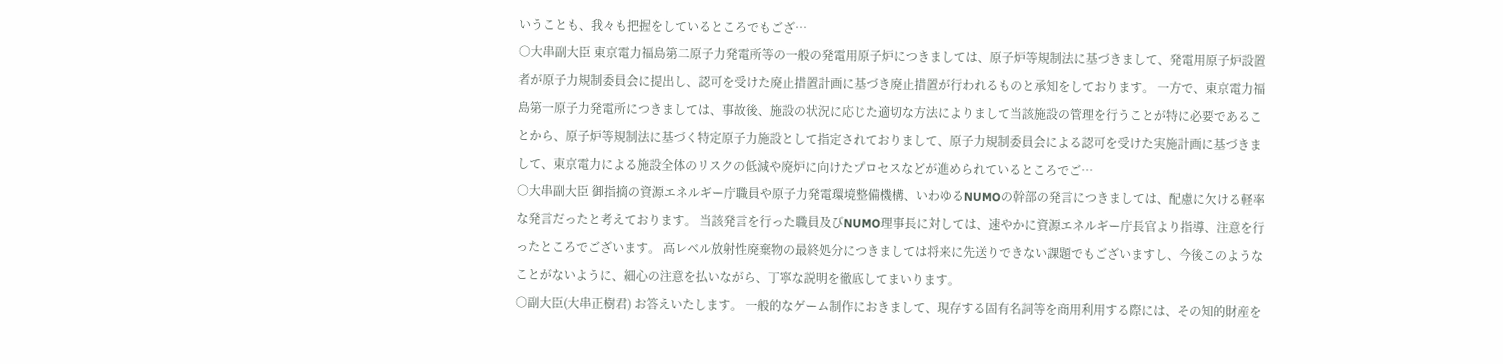いうことも、我々も把握をしているところでもござ…
○大串副大臣 東京電力福島第二原子力発電所等の一般の発電用原子炉につきましては、原子炉等規制法に基づきまして、発電用原子炉設置者が原子力規制委員会に提出し、認可を受けた廃止措置計画に基づき廃止措置が行われるものと承知をしております。 一方で、東京電力福島第一原子力発電所につきましては、事故後、施設の状況に応じた適切な方法によりまして当該施設の管理を行うことが特に必要であることから、原子炉等規制法に基づく特定原子力施設として指定されておりまして、原子力規制委員会による認可を受けた実施計画に基づきまして、東京電力による施設全体のリスクの低減や廃炉に向けたプロセスなどが進められているところでご…
○大串副大臣 御指摘の資源エネルギー庁職員や原子力発電環境整備機構、いわゆるNUMOの幹部の発言につきましては、配慮に欠ける軽率な発言だったと考えております。 当該発言を行った職員及びNUMO理事長に対しては、速やかに資源エネルギー庁長官より指導、注意を行ったところでございます。 高レベル放射性廃棄物の最終処分につきましては将来に先送りできない課題でもございますし、今後このようなことがないように、細心の注意を払いながら、丁寧な説明を徹底してまいります。
○副大臣(大串正樹君) お答えいたします。 一般的なゲーム制作におきまして、現存する固有名詞等を商用利用する際には、その知的財産を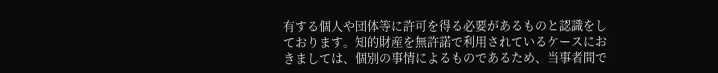有する個人や団体等に許可を得る必要があるものと認識をしております。知的財産を無許諾で利用されているケースにおきましては、個別の事情によるものであるため、当事者間で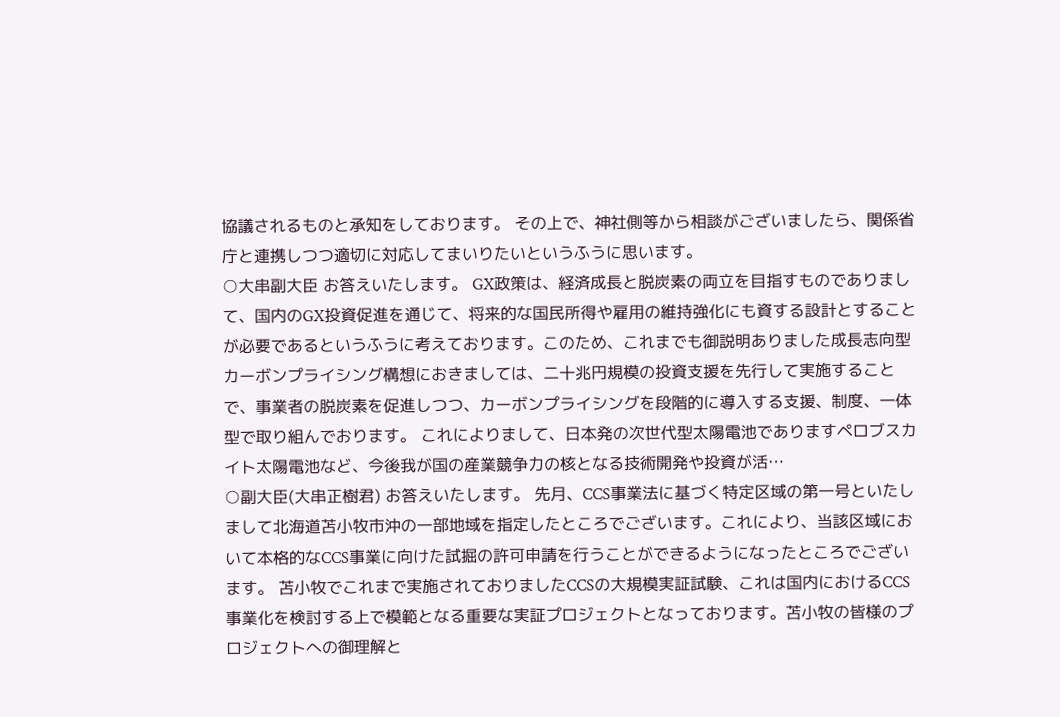協議されるものと承知をしております。 その上で、神社側等から相談がございましたら、関係省庁と連携しつつ適切に対応してまいりたいというふうに思います。
○大串副大臣 お答えいたします。 GX政策は、経済成長と脱炭素の両立を目指すものでありまして、国内のGX投資促進を通じて、将来的な国民所得や雇用の維持強化にも資する設計とすることが必要であるというふうに考えております。このため、これまでも御説明ありました成長志向型カーボンプライシング構想におきましては、二十兆円規模の投資支援を先行して実施することで、事業者の脱炭素を促進しつつ、カーボンプライシングを段階的に導入する支援、制度、一体型で取り組んでおります。 これによりまして、日本発の次世代型太陽電池でありますペロブスカイト太陽電池など、今後我が国の産業競争力の核となる技術開発や投資が活…
○副大臣(大串正樹君) お答えいたします。 先月、CCS事業法に基づく特定区域の第一号といたしまして北海道苫小牧市沖の一部地域を指定したところでございます。これにより、当該区域において本格的なCCS事業に向けた試掘の許可申請を行うことができるようになったところでございます。 苫小牧でこれまで実施されておりましたCCSの大規模実証試験、これは国内におけるCCS事業化を検討する上で模範となる重要な実証プロジェクトとなっております。苫小牧の皆様のプロジェクトへの御理解と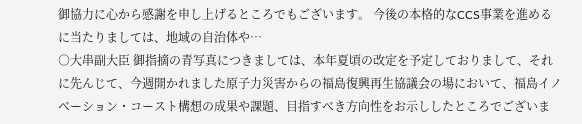御協力に心から感謝を申し上げるところでもございます。 今後の本格的なCCS事業を進めるに当たりましては、地域の自治体や…
○大串副大臣 御指摘の青写真につきましては、本年夏頃の改定を予定しておりまして、それに先んじて、今週開かれました原子力災害からの福島復興再生協議会の場において、福島イノベーション・コースト構想の成果や課題、目指すべき方向性をお示ししたところでございま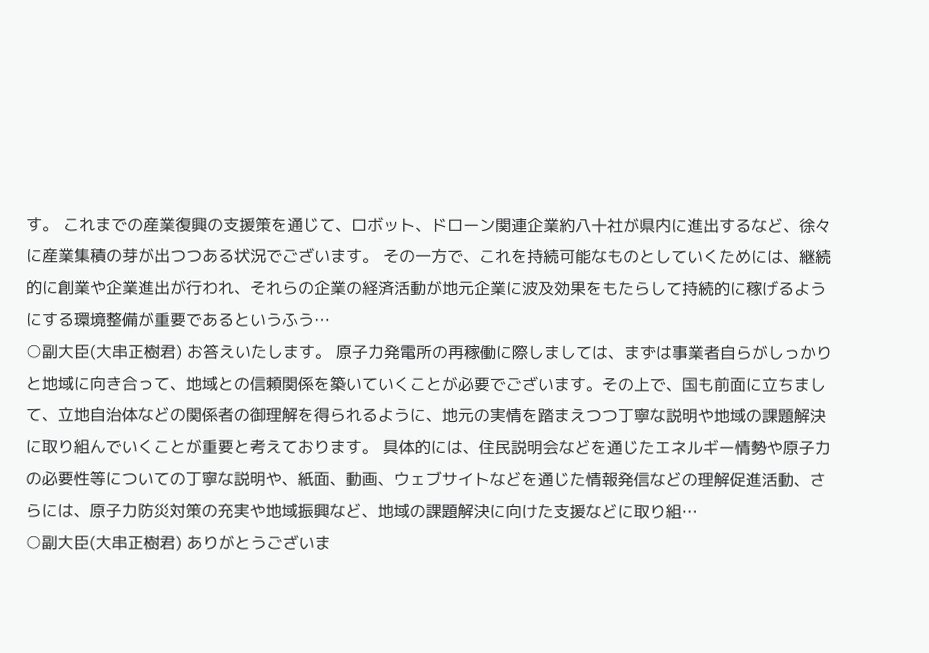す。 これまでの産業復興の支援策を通じて、ロボット、ドローン関連企業約八十社が県内に進出するなど、徐々に産業集積の芽が出つつある状況でございます。 その一方で、これを持続可能なものとしていくためには、継続的に創業や企業進出が行われ、それらの企業の経済活動が地元企業に波及効果をもたらして持続的に稼げるようにする環境整備が重要であるというふう…
○副大臣(大串正樹君) お答えいたします。 原子力発電所の再稼働に際しましては、まずは事業者自らがしっかりと地域に向き合って、地域との信頼関係を築いていくことが必要でございます。その上で、国も前面に立ちまして、立地自治体などの関係者の御理解を得られるように、地元の実情を踏まえつつ丁寧な説明や地域の課題解決に取り組んでいくことが重要と考えております。 具体的には、住民説明会などを通じたエネルギー情勢や原子力の必要性等についての丁寧な説明や、紙面、動画、ウェブサイトなどを通じた情報発信などの理解促進活動、さらには、原子力防災対策の充実や地域振興など、地域の課題解決に向けた支援などに取り組…
○副大臣(大串正樹君) ありがとうございま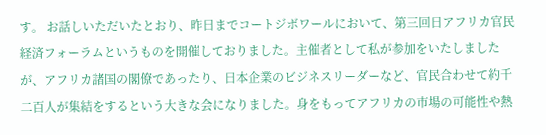す。 お話しいただいたとおり、昨日までコートジボワールにおいて、第三回日アフリカ官民経済フォーラムというものを開催しておりました。主催者として私が参加をいたしましたが、アフリカ諸国の閣僚であったり、日本企業のビジネスリーダーなど、官民合わせて約千二百人が集結をするという大きな会になりました。身をもってアフリカの市場の可能性や熱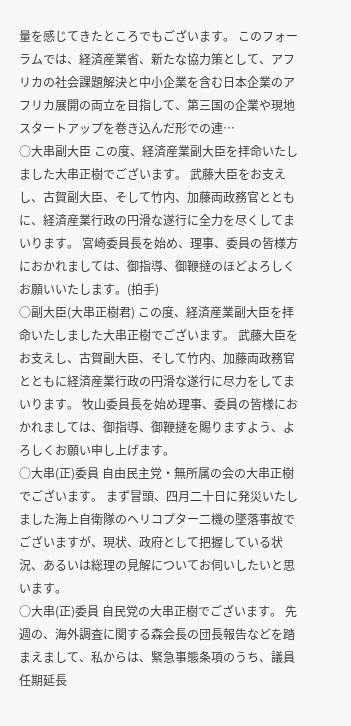量を感じてきたところでもございます。 このフォーラムでは、経済産業省、新たな協力策として、アフリカの社会課題解決と中小企業を含む日本企業のアフリカ展開の両立を目指して、第三国の企業や現地スタートアップを巻き込んだ形での連…
○大串副大臣 この度、経済産業副大臣を拝命いたしました大串正樹でございます。 武藤大臣をお支えし、古賀副大臣、そして竹内、加藤両政務官とともに、経済産業行政の円滑な遂行に全力を尽くしてまいります。 宮崎委員長を始め、理事、委員の皆様方におかれましては、御指導、御鞭撻のほどよろしくお願いいたします。(拍手)
○副大臣(大串正樹君) この度、経済産業副大臣を拝命いたしました大串正樹でございます。 武藤大臣をお支えし、古賀副大臣、そして竹内、加藤両政務官とともに経済産業行政の円滑な遂行に尽力をしてまいります。 牧山委員長を始め理事、委員の皆様におかれましては、御指導、御鞭撻を賜りますよう、よろしくお願い申し上げます。
○大串(正)委員 自由民主党・無所属の会の大串正樹でございます。 まず冒頭、四月二十日に発災いたしました海上自衛隊のヘリコプター二機の墜落事故でございますが、現状、政府として把握している状況、あるいは総理の見解についてお伺いしたいと思います。
○大串(正)委員 自民党の大串正樹でございます。 先週の、海外調査に関する森会長の団長報告などを踏まえまして、私からは、緊急事態条項のうち、議員任期延長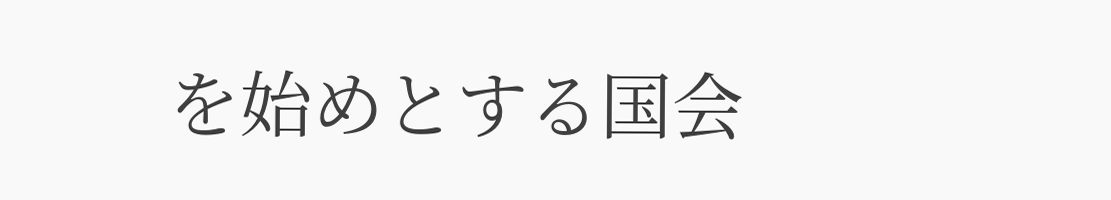を始めとする国会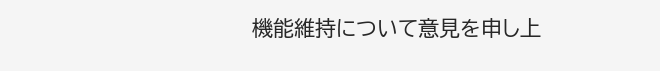機能維持について意見を申し上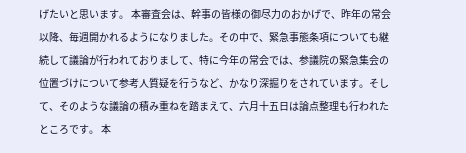げたいと思います。 本審査会は、幹事の皆様の御尽力のおかげで、昨年の常会以降、毎週開かれるようになりました。その中で、緊急事態条項についても継続して議論が行われておりまして、特に今年の常会では、参議院の緊急集会の位置づけについて参考人質疑を行うなど、かなり深掘りをされています。そして、そのような議論の積み重ねを踏まえて、六月十五日は論点整理も行われたところです。 本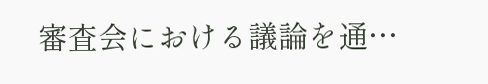審査会における議論を通…